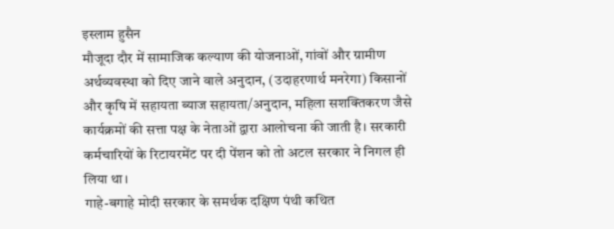इस्लाम हुसैन
मौजूदा दौर में सामाजिक कल्याण की योजनाओं, गांवों और ग्रामीण अर्थव्यवस्था को दिए जाने वाले अनुदान, (उदाहरणार्थ मनरेगा) किसानों और कृषि में सहायता ब्याज सहायता/अनुदान, महिला सशक्तिकरण जैसे कार्यक्रमों की सत्ता पक्ष के नेताओं द्वारा आलोचना की जाती है। सरकारी कर्मचारियों के रिटायरमेंट पर दी पेंशन को तो अटल सरकार ने निगल ही लिया था।
गाहे-बगाहे मोदी सरकार के समर्थक दक्षिण पंथी कथित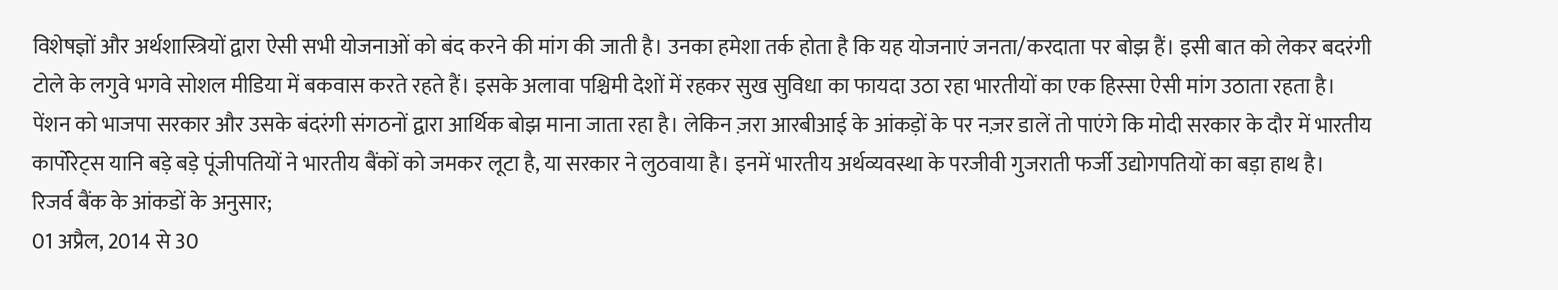विशेषज्ञों और अर्थशास्त्रियों द्वारा ऐसी सभी योजनाओं को बंद करने की मांग की जाती है। उनका हमेशा तर्क होता है कि यह योजनाएं जनता/करदाता पर बोझ हैं। इसी बात को लेकर बदरंगी टोले के लगुवे भगवे सोशल मीडिया में बकवास करते रहते हैं। इसके अलावा पश्चिमी देशों में रहकर सुख सुविधा का फायदा उठा रहा भारतीयों का एक हिस्सा ऐसी मांग उठाता रहता है।
पेंशन को भाजपा सरकार और उसके बंदरंगी संगठनों द्वारा आर्थिक बोझ माना जाता रहा है। लेकिन ज़रा आरबीआई के आंकड़ों के पर नज़र डालें तो पाएंगे कि मोदी सरकार के दौर में भारतीय कार्पोरेट्स यानि बड़े बड़े पूंजीपतियों ने भारतीय बैंकों को जमकर लूटा है, या सरकार ने लुठवाया है। इनमें भारतीय अर्थव्यवस्था के परजीवी गुजराती फर्जी उद्योगपतियों का बड़ा हाथ है।
रिजर्व बैंक के आंकडों के अनुसार;
01 अप्रैल, 2014 से 30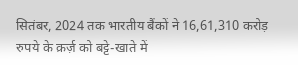सितंबर, 2024 तक भारतीय बैंकों ने 16,61,310 करोड़ रुपये के क़र्ज़ को बट्टे-खाते में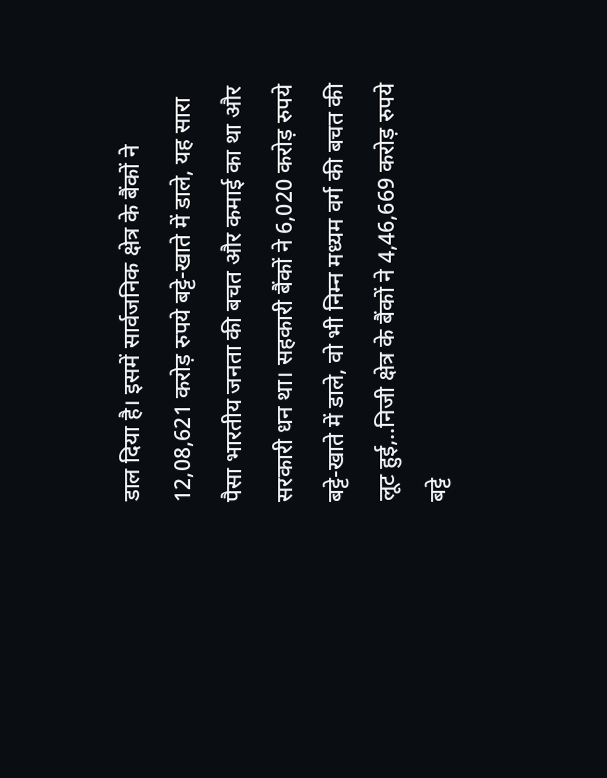डाल दिया है। इसमें सार्वजनिक क्षेत्र के बैंकों ने 12,08,621 करोड़ रुपये बट्टे-खाते में डाले, यह सारा पैसा भारतीय जनता की बचत और कमाई का था और सरकारी धन था। सहकारी बैंकों ने 6,020 करोड़ रुपये बट्टे-खाते में डाले, वो भी निम्न मध्यम वर्ग की बचत की लूट हुई,..निजी क्षेत्र के बैंकों ने 4,46,669 करोड़ रुपये बट्टे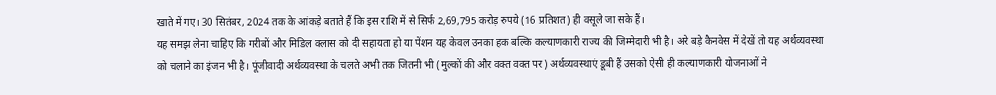खाते में गए। 30 सितंबर, 2024 तक के आंकड़े बताते हैं कि इस राशि में से सिर्फ 2,69,795 करोड़ रुपये (16 प्रतिशत) ही वसूले जा सके हैं।
यह समझ लेना चाहिए कि गरीबों और मिडिल क्लास को दी सहायता हो या पेंशन यह केवल उनका हक बल्कि कल्याणकारी राज्य की जिम्मेदारी भी है। अरे बड़े कैनवेस में देखें तो यह अर्थव्यवस्था को चलाने का इंजन भी है। पूंजीवादी अर्थव्यवस्था के चलते अभी तक जितनी भी (मुल्कों की और वक्त वक्त पर) अर्थव्यवस्थाएं डूबी हैं उसको ऐसी ही कल्याणकारी योजनाओं ने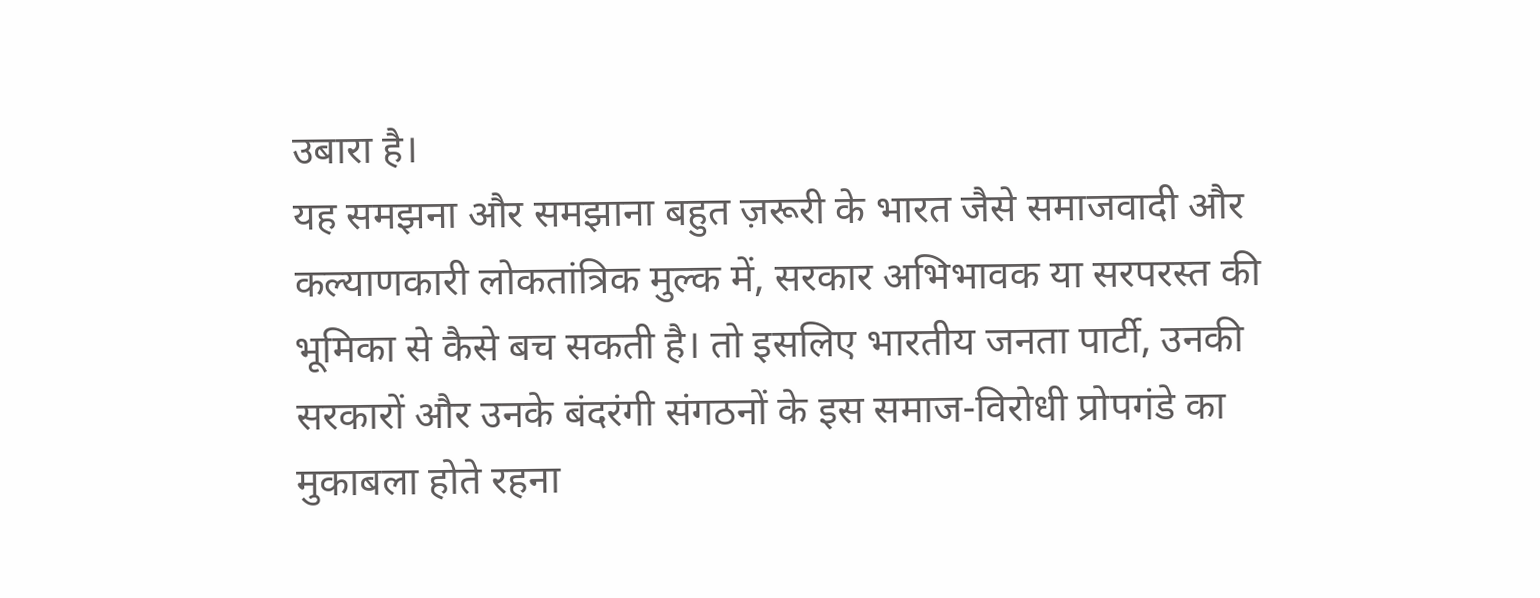उबारा है।
यह समझना और समझाना बहुत ज़रूरी के भारत जैसे समाजवादी और कल्याणकारी लोकतांत्रिक मुल्क में, सरकार अभिभावक या सरपरस्त की भूमिका से कैसे बच सकती है। तो इसलिए भारतीय जनता पार्टी, उनकी सरकारों और उनके बंदरंगी संगठनों के इस समाज-विरोधी प्रोपगंडे का मुकाबला होते रहना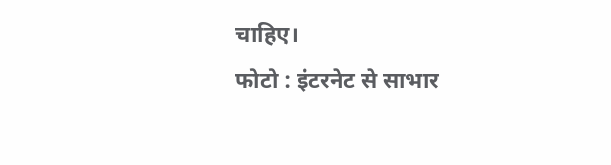चाहिए।
फोटो : इंटरनेट से साभार